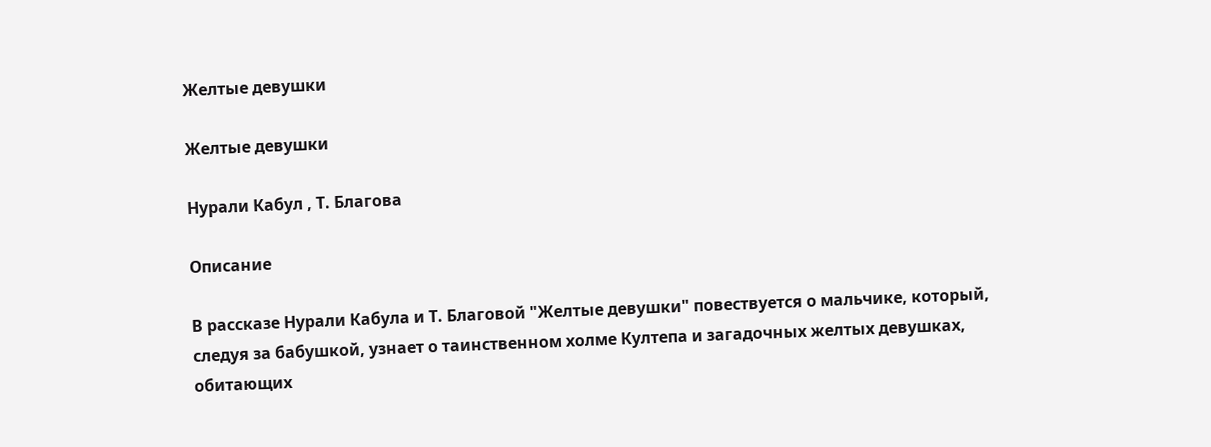Желтые девушки

Желтые девушки

Нурали Кабул , Т. Благова

Описание

В рассказе Нурали Кабула и Т. Благовой "Желтые девушки" повествуется о мальчике, который, следуя за бабушкой, узнает о таинственном холме Култепа и загадочных желтых девушках, обитающих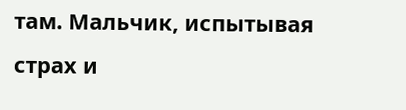там. Мальчик, испытывая страх и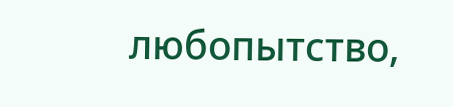любопытство,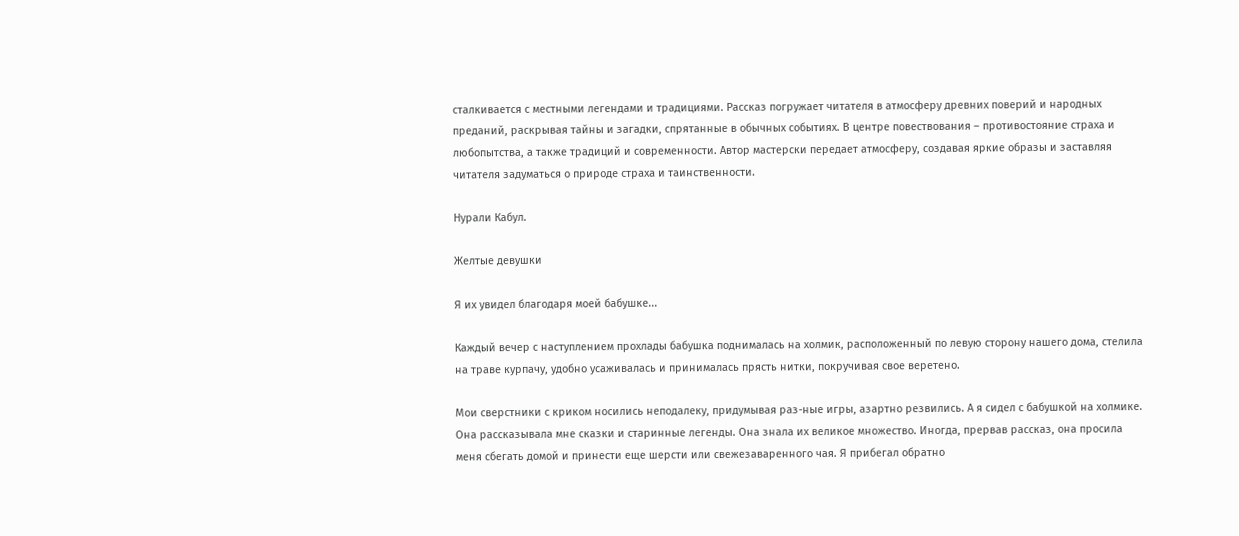сталкивается с местными легендами и традициями. Рассказ погружает читателя в атмосферу древних поверий и народных преданий, раскрывая тайны и загадки, спрятанные в обычных событиях. В центре повествования – противостояние страха и любопытства, а также традиций и современности. Автор мастерски передает атмосферу, создавая яркие образы и заставляя читателя задуматься о природе страха и таинственности.

Нурали Кабул.

Желтые девушки

Я их увидел благодаря моей бабушке...

Каждый вечер с наступлением прохлады бабушка поднималась на холмик, расположенный по левую сторону нашего дома, стелила на траве курпачу, удобно усаживалась и принималась прясть нитки, покручивая свое веретено.

Мои сверстники с криком носились неподалеку, придумывая раз-ные игры, азартно резвились. А я сидел с бабушкой на холмике. Она рассказывала мне сказки и старинные легенды. Она знала их великое множество. Иногда, прервав рассказ, она просила меня сбегать домой и принести еще шерсти или свежезаваренного чая. Я прибегал обратно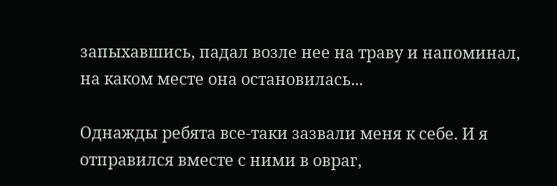запыхавшись, падал возле нее на траву и напоминал, на каком месте она остановилась...

Однажды ребята все-таки зазвали меня к себе. И я отправился вместе с ними в овраг,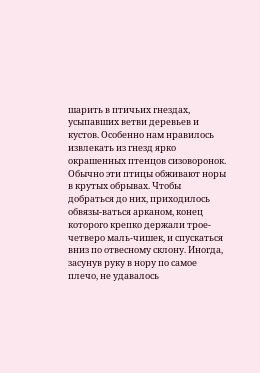шарить в птичьих гнездах, усыпавших ветви деревьев и кустов. Особенно нам нравилось извлекать из гнезд ярко окрашенных птенцов сизоворонок. Обычно эти птицы обживают норы в крутых обрывах. Чтобы добраться до них, приходилось обвязы-ваться арканом, конец которого крепко держали трое-четверо маль-чишек, и спускаться вниз по отвесному склону. Иногда, засунув руку в нору по самое плечо, не удавалось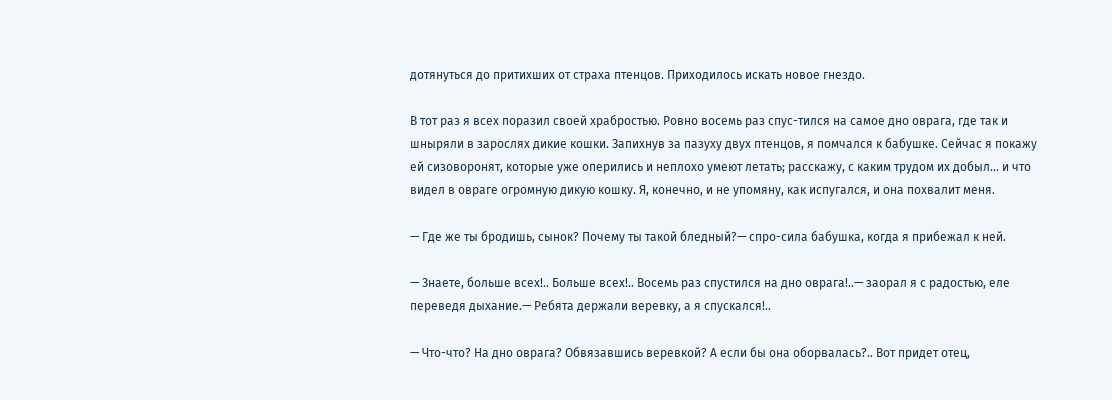дотянуться до притихших от страха птенцов. Приходилось искать новое гнездо.

В тот раз я всех поразил своей храбростью. Ровно восемь раз спус-тился на самое дно оврага, где так и шныряли в зарослях дикие кошки. Запихнув за пазуху двух птенцов, я помчался к бабушке. Сейчас я покажу ей сизоворонят, которые уже оперились и неплохо умеют летать; расскажу, с каким трудом их добыл... и что видел в овраге огромную дикую кошку. Я, конечно, и не упомяну, как испугался, и она похвалит меня.

— Где же ты бродишь, сынок? Почему ты такой бледный?— спро-сила бабушка, когда я прибежал к ней.

— Знаете, больше всех!.. Больше всех!.. Восемь раз спустился на дно оврага!..— заорал я с радостью, еле переведя дыхание.— Ребята держали веревку, а я спускался!..

— Что-что? На дно оврага? Обвязавшись веревкой? А если бы она оборвалась?.. Вот придет отец,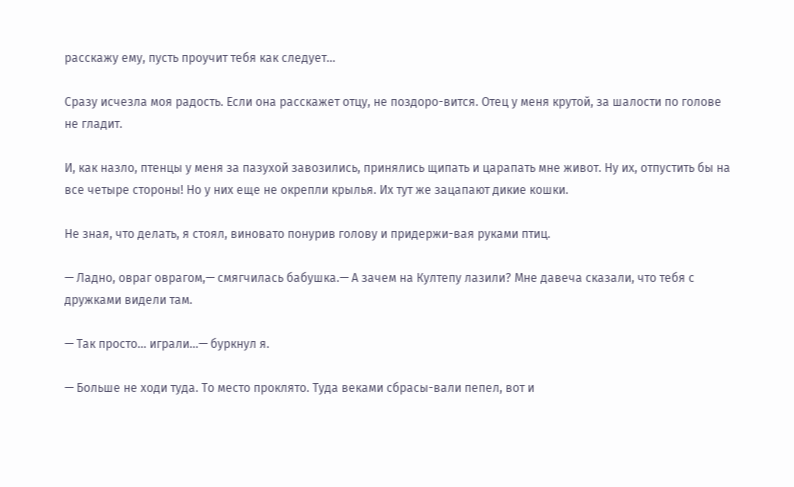расскажу ему, пусть проучит тебя как следует...

Сразу исчезла моя радость. Если она расскажет отцу, не поздоро-вится. Отец у меня крутой, за шалости по голове не гладит.

И, как назло, птенцы у меня за пазухой завозились, принялись щипать и царапать мне живот. Ну их, отпустить бы на все четыре стороны! Но у них еще не окрепли крылья. Их тут же зацапают дикие кошки.

Не зная, что делать, я стоял, виновато понурив голову и придержи-вая руками птиц.

— Ладно, овраг оврагом,— смягчилась бабушка.— А зачем на Култепу лазили? Мне давеча сказали, что тебя с дружками видели там.

— Так просто... играли...— буркнул я.

— Больше не ходи туда. То место проклято. Туда веками сбрасы-вали пепел, вот и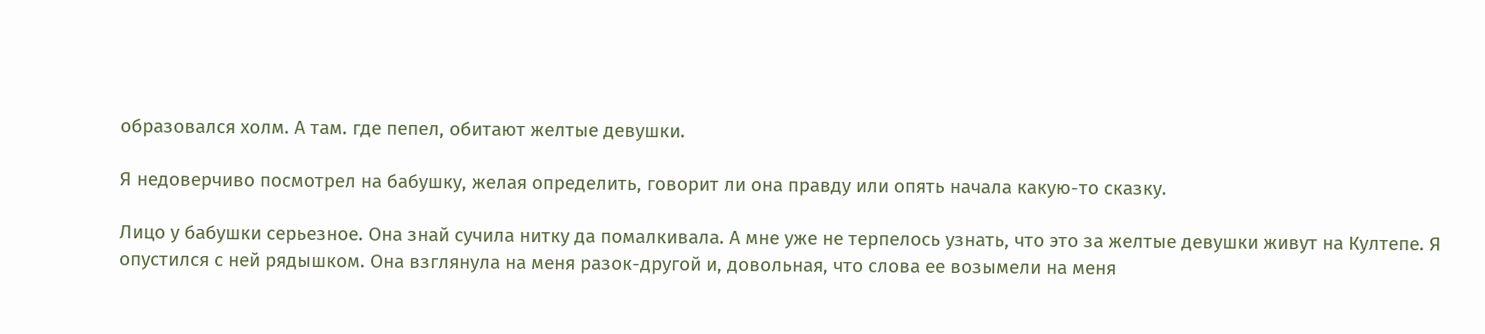образовался холм. А там. где пепел, обитают желтые девушки.

Я недоверчиво посмотрел на бабушку, желая определить, говорит ли она правду или опять начала какую-то сказку.

Лицо у бабушки серьезное. Она знай сучила нитку да помалкивала. А мне уже не терпелось узнать, что это за желтые девушки живут на Култепе. Я опустился с ней рядышком. Она взглянула на меня разок-другой и, довольная, что слова ее возымели на меня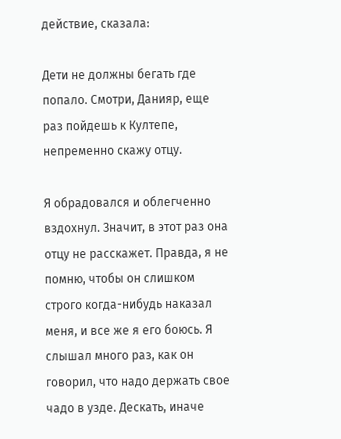действие, сказала:

Дети не должны бегать где попало. Смотри, Данияр, еще раз пойдешь к Култепе, непременно скажу отцу.

Я обрадовался и облегченно вздохнул. Значит, в этот раз она отцу не расскажет. Правда, я не помню, чтобы он слишком строго когда-нибудь наказал меня, и все же я его боюсь. Я слышал много раз, как он говорил, что надо держать свое чадо в узде. Дескать, иначе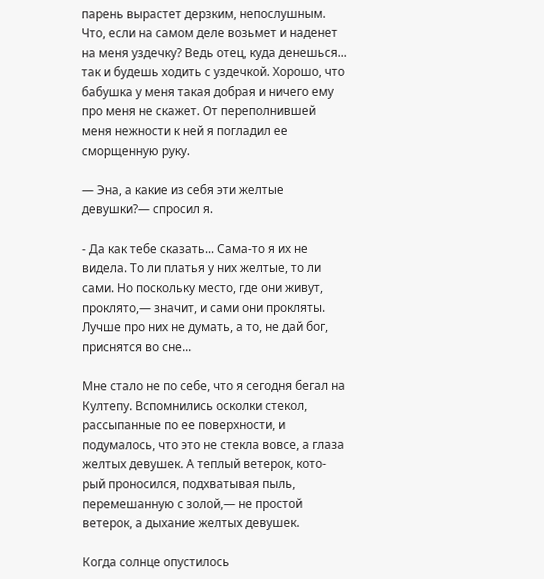парень вырастет дерзким, непослушным. Что, если на самом деле возьмет и наденет на меня уздечку? Ведь отец, куда денешься... так и будешь ходить с уздечкой. Хорошо, что бабушка у меня такая добрая и ничего ему про меня не скажет. От переполнившей меня нежности к ней я погладил ее сморщенную руку.

— Эна, а какие из себя эти желтые девушки?— спросил я.

- Да как тебе сказать... Сама-то я их не видела. То ли платья у них желтые, то ли сами. Но поскольку место, где они живут, проклято,— значит, и сами они прокляты. Лучше про них не думать, а то, не дай бог, приснятся во сне...

Мне стало не по себе, что я сегодня бегал на Култепу. Вспомнились осколки стекол, рассыпанные по ее поверхности, и подумалось, что это не стекла вовсе, а глаза желтых девушек. А теплый ветерок, кото-рый проносился, подхватывая пыль, перемешанную с золой,— не простой ветерок, а дыхание желтых девушек.

Когда солнце опустилось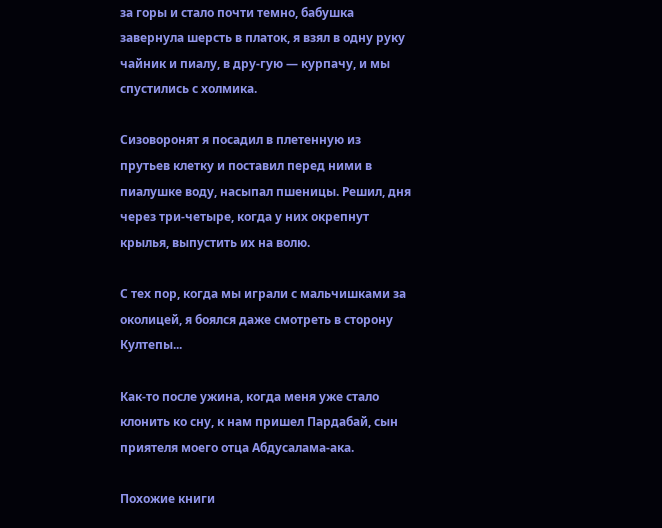за горы и стало почти темно, бабушка завернула шерсть в платок, я взял в одну руку чайник и пиалу, в дру-гую — курпачу, и мы спустились с холмика.

Сизоворонят я посадил в плетенную из прутьев клетку и поставил перед ними в пиалушке воду, насыпал пшеницы. Решил, дня через три-четыре, когда у них окрепнут крылья, выпустить их на волю.

С тех пор, когда мы играли с мальчишками за околицей, я боялся даже смотреть в сторону Култепы...

Как-то после ужина, когда меня уже стало клонить ко сну, к нам пришел Пардабай, сын приятеля моего отца Абдусалама-ака.

Похожие книги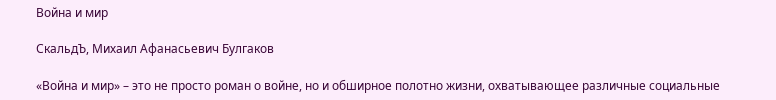Война и мир

СкальдЪ, Михаил Афанасьевич Булгаков

«Война и мир» – это не просто роман о войне, но и обширное полотно жизни, охватывающее различные социальные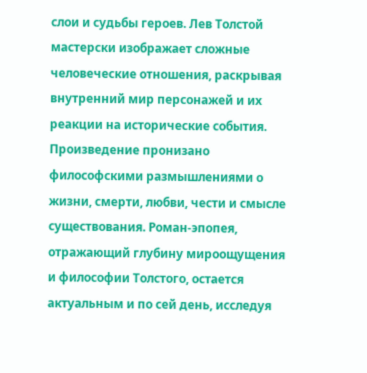слои и судьбы героев. Лев Толстой мастерски изображает сложные человеческие отношения, раскрывая внутренний мир персонажей и их реакции на исторические события. Произведение пронизано философскими размышлениями о жизни, смерти, любви, чести и смысле существования. Роман-эпопея, отражающий глубину мироощущения и философии Толстого, остается актуальным и по сей день, исследуя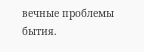вечные проблемы бытия.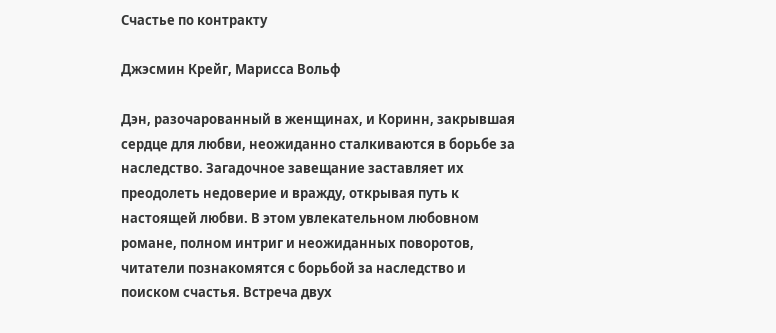Счастье по контракту

Джэсмин Крейг, Марисса Вольф

Дэн, разочарованный в женщинах, и Коринн, закрывшая сердце для любви, неожиданно сталкиваются в борьбе за наследство. Загадочное завещание заставляет их преодолеть недоверие и вражду, открывая путь к настоящей любви. В этом увлекательном любовном романе, полном интриг и неожиданных поворотов, читатели познакомятся с борьбой за наследство и поиском счастья. Встреча двух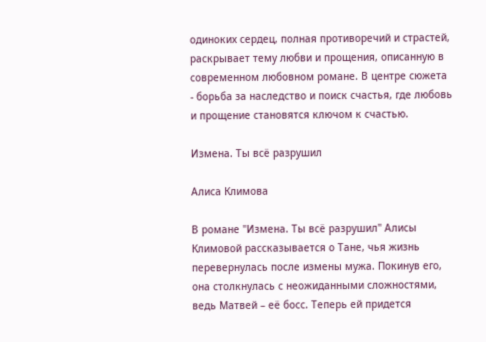одиноких сердец, полная противоречий и страстей, раскрывает тему любви и прощения, описанную в современном любовном романе. В центре сюжета - борьба за наследство и поиск счастья, где любовь и прощение становятся ключом к счастью.

Измена. Ты всё разрушил

Алиса Климова

В романе "Измена. Ты всё разрушил" Алисы Климовой рассказывается о Тане, чья жизнь перевернулась после измены мужа. Покинув его, она столкнулась с неожиданными сложностями, ведь Матвей – её босс. Теперь ей придется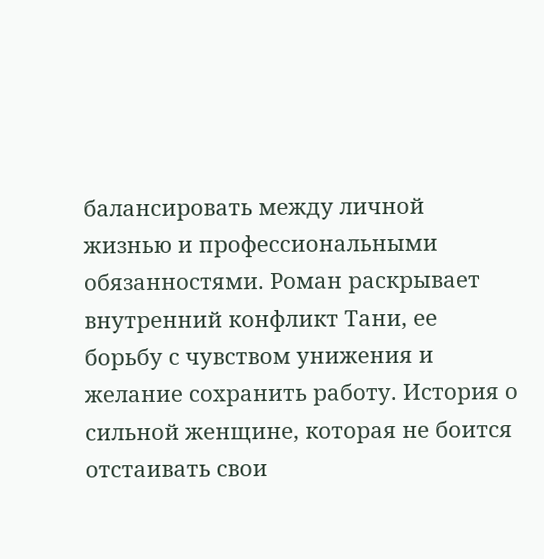балансировать между личной жизнью и профессиональными обязанностями. Роман раскрывает внутренний конфликт Тани, ее борьбу с чувством унижения и желание сохранить работу. История о сильной женщине, которая не боится отстаивать свои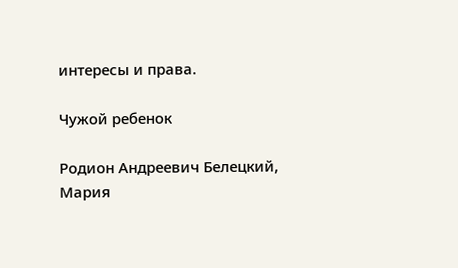интересы и права.

Чужой ребенок

Родион Андреевич Белецкий, Мария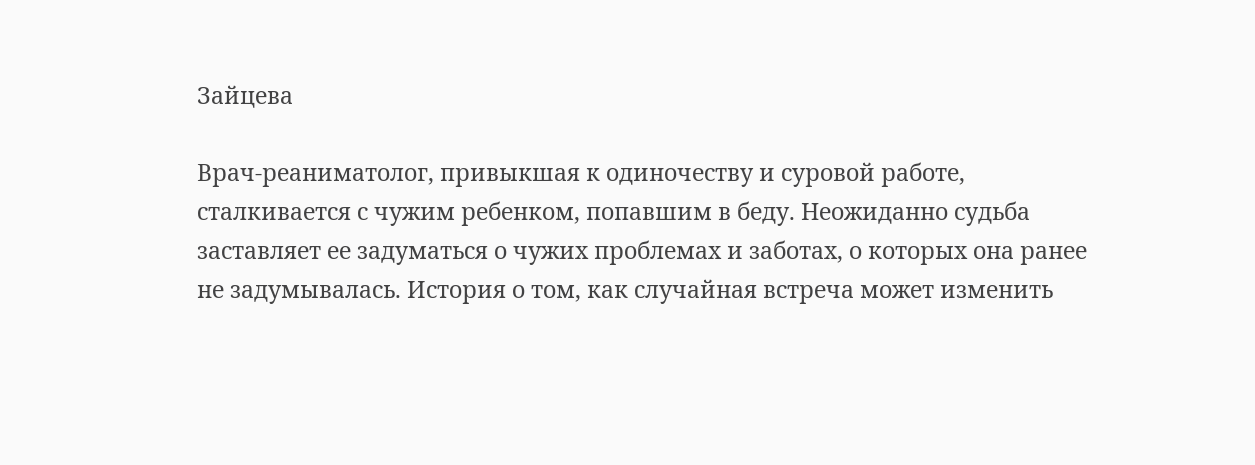Зайцева

Врач-реаниматолог, привыкшая к одиночеству и суровой работе, сталкивается с чужим ребенком, попавшим в беду. Неожиданно судьба заставляет ее задуматься о чужих проблемах и заботах, о которых она ранее не задумывалась. История о том, как случайная встреча может изменить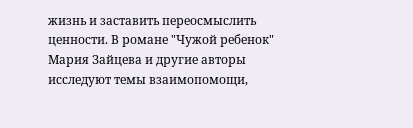жизнь и заставить переосмыслить ценности. В романе "Чужой ребенок" Мария Зайцева и другие авторы исследуют темы взаимопомощи,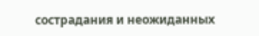сострадания и неожиданных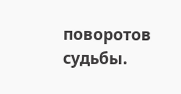поворотов судьбы.